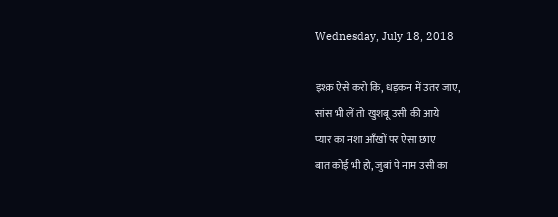Wednesday, July 18, 2018

इश्क़ ऐसे करो कि, धड़कन में उतर जाए,
सांस भी लें तो खुशबू उसी की आये
प्यार का नशा आँखों पर ऐसा छाए
बात कोई भी हो, जुबां पे नाम उसी का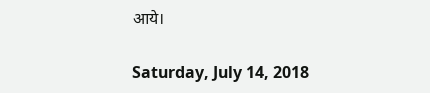आये।

Saturday, July 14, 2018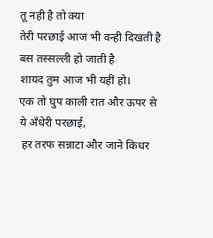तू नही है तो क्या
तेरी परछाई आज भी वन्ही दिखती है
बस तस्सल्ली हो जाती है
शायद तुम आज भी यहीं हो।
एक तो घुप काली रात और ऊपर से ये अँधेरी परछाई,
 हर तरफ सन्नाटा और जाने किधर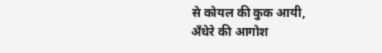से कोयल की कुक आयी,
अँधेरे की आगोश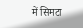में सिमटा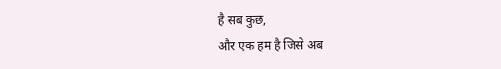है सब कुछ,
और एक हम है जिसे अब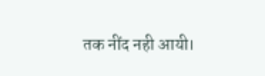तक नींद नही आयी।